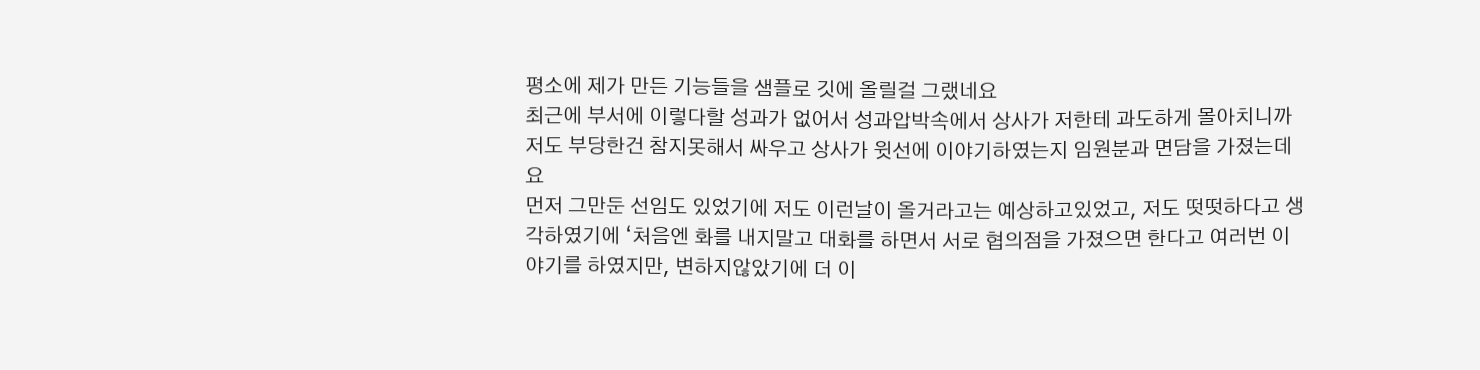평소에 제가 만든 기능들을 샘플로 깃에 올릴걸 그랬네요
최근에 부서에 이렇다할 성과가 없어서 성과압박속에서 상사가 저한테 과도하게 몰아치니까 저도 부당한건 참지못해서 싸우고 상사가 윗선에 이야기하였는지 임원분과 면담을 가졌는데요
먼저 그만둔 선임도 있었기에 저도 이런날이 올거라고는 예상하고있었고, 저도 떳떳하다고 생각하였기에 ‘처음엔 화를 내지말고 대화를 하면서 서로 협의점을 가졌으면 한다고 여러번 이야기를 하였지만, 변하지않았기에 더 이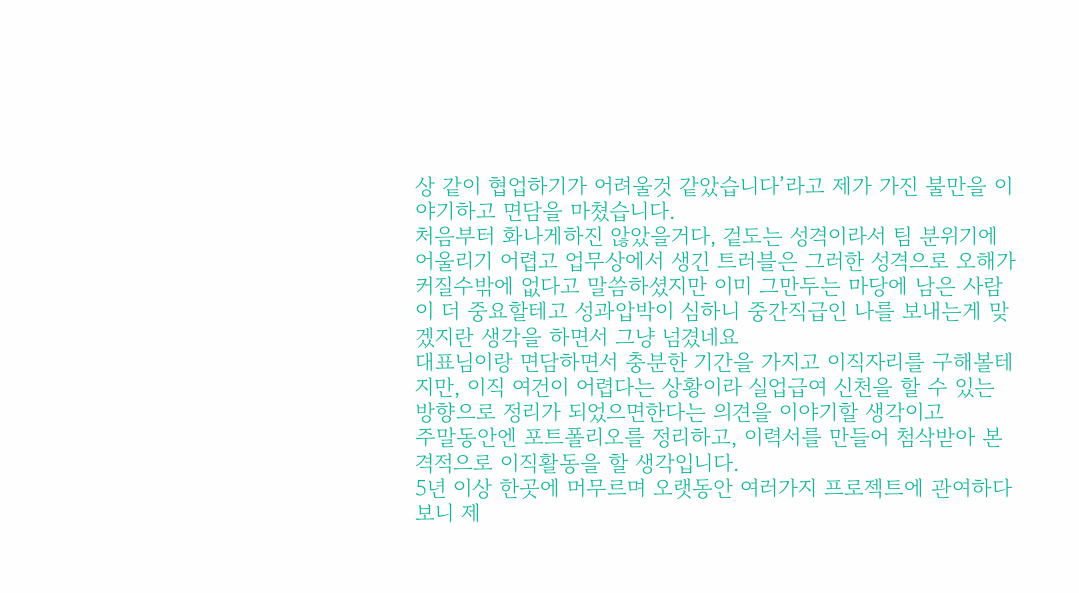상 같이 협업하기가 어려울것 같았습니다’라고 제가 가진 불만을 이야기하고 면담을 마쳤습니다.
처음부터 화나게하진 않았을거다, 겉도는 성격이라서 팀 분위기에 어울리기 어렵고 업무상에서 생긴 트러블은 그러한 성격으로 오해가 커질수밖에 없다고 말씀하셨지만 이미 그만두는 마당에 남은 사람이 더 중요할테고 성과압박이 심하니 중간직급인 나를 보내는게 맞겠지란 생각을 하면서 그냥 넘겼네요
대표님이랑 면담하면서 충분한 기간을 가지고 이직자리를 구해볼테지만, 이직 여건이 어렵다는 상황이라 실업급여 신천을 할 수 있는 방향으로 정리가 되었으면한다는 의견을 이야기할 생각이고
주말동안엔 포트폴리오를 정리하고, 이력서를 만들어 첨삭받아 본격적으로 이직활동을 할 생각입니다.
5년 이상 한곳에 머무르며 오랫동안 여러가지 프로젝트에 관여하다보니 제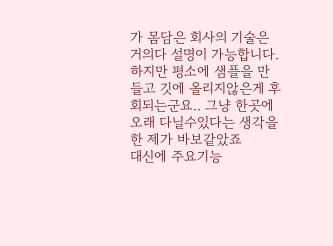가 몸담은 회사의 기술은 거의다 설명이 가능합니다.
하지만 평소에 샘플을 만들고 깃에 올리지않은게 후회되는군요.. 그냥 한곳에 오래 다닐수있다는 생각을 한 제가 바보같았죠
대신에 주요기능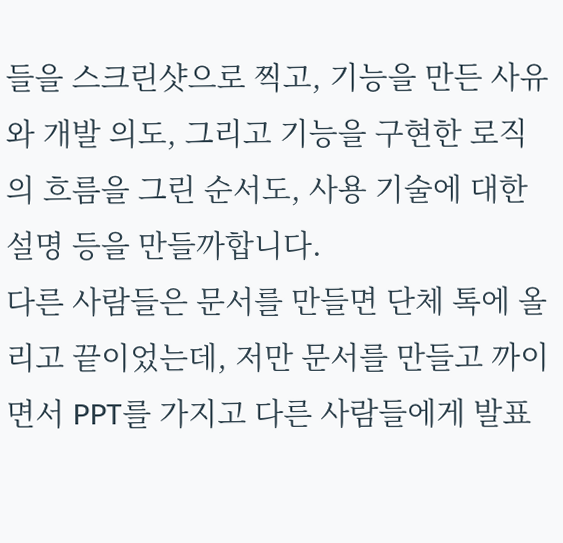들을 스크린샷으로 찍고, 기능을 만든 사유와 개발 의도, 그리고 기능을 구현한 로직의 흐름을 그린 순서도, 사용 기술에 대한 설명 등을 만들까합니다.
다른 사람들은 문서를 만들면 단체 톡에 올리고 끝이었는데, 저만 문서를 만들고 까이면서 PPT를 가지고 다른 사람들에게 발표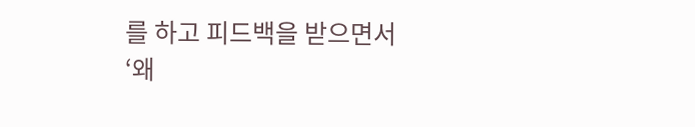를 하고 피드백을 받으면서 ‘왜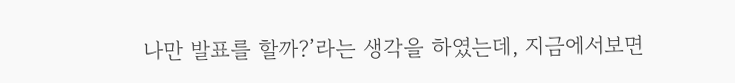나만 발표를 할까?’라는 생각을 하였는데, 지금에서보면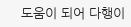도움이 되어 다행이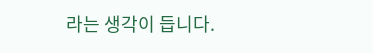라는 생각이 듭니다.